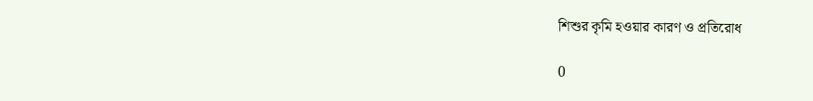শিশুর কৃমি হওয়ার কারণ ও প্রতিরোধ

0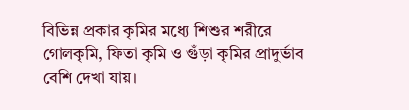বিভিন্ন প্রকার কৃমির মধ্যে শিশুর শরীরে গোলকৃমি, ফিতা কৃমি ও গুঁড়া কৃমির প্রাদুর্ভাব বেশি দেখা যায়।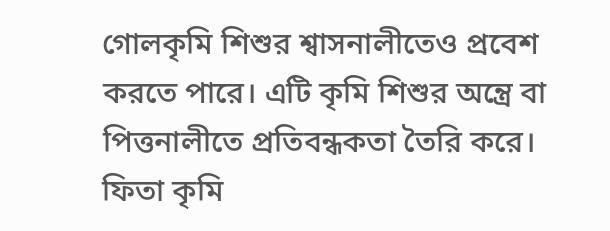গোলকৃমি শিশুর শ্বাসনালীতেও প্রবেশ করতে পারে। এটি কৃমি শিশুর অন্ত্রে বা পিত্তনালীতে প্রতিবন্ধকতা তৈরি করে। ফিতা কৃমি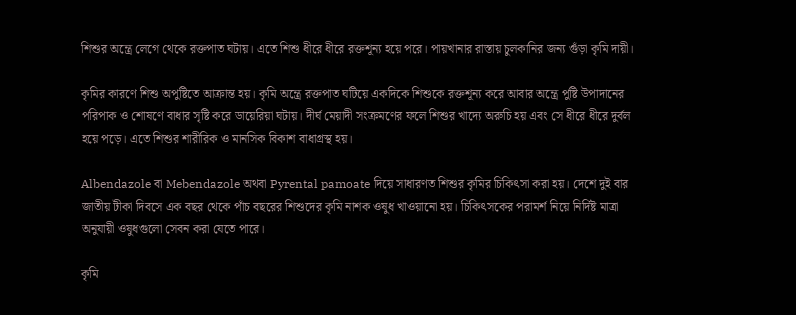শিশুর অন্ত্রে লেগে থেকে রক্তপাত ঘটায়। এতে শিশু ধীরে ধীরে রক্তশূন্য হয়ে পরে। পায়খানার রাস্তায় চুলকানির জন্য গুঁড়া কৃমি দায়ী।

কৃমির কারণে শিশু অপুষ্টিতে আক্রান্ত হয়। কৃমি অন্ত্রে রক্তপাত ঘটিয়ে একদিকে শিশুকে রক্তশূন্য করে আবার অন্ত্রে পুষ্টি উপাদানের পরিপাক ও শোষণে বাধার সৃষ্টি করে ডায়েরিয়া ঘটায়। দীর্ঘ মেয়াদী সংক্রমণের ফলে শিশুর খাদ্যে অরুচি হয় এবং সে ধীরে ধীরে দুর্বল হয়ে পড়ে। এতে শিশুর শারীরিক ও মানসিক বিকাশ বাধাগ্রস্থ হয়।

Albendazole বা Mebendazole অথবা Pyrental pamoate দিয়ে সাধারণত শিশুর কৃমির চিকিৎসা করা হয়। দেশে দুই বার জাতীয় টীকা দিবসে এক বছর থেকে পাঁচ বছরের শিশুদের কৃমি নাশক ওষুধ খাওয়ানো হয়। চিকিৎসকের পরামর্শ নিয়ে নির্দিষ্ট মাত্রা অনুযায়ী ওষুধগুলো সেবন করা যেতে পারে।

কৃমি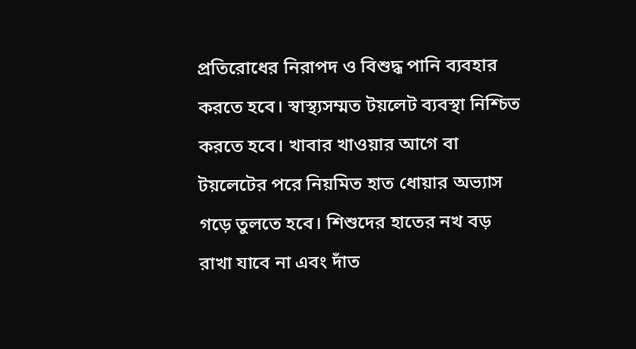প্রতিরোধের নিরাপদ ও বিশুদ্ধ পানি ব্যবহার করতে হবে। স্বাস্থ্যসম্মত টয়লেট ব্যবস্থা নিশ্চিত করতে হবে। খাবার খাওয়ার আগে বা টয়লেটের পরে নিয়মিত হাত ধোয়ার অভ্যাস গড়ে তুলতে হবে। শিশুদের হাতের নখ বড় রাখা যাবে না এবং দাঁত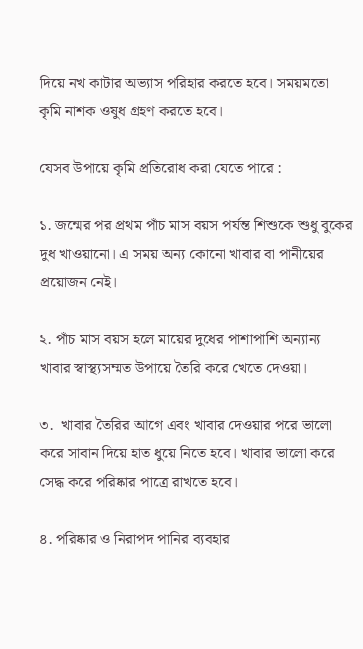দিয়ে নখ কাটার অভ্যাস পরিহার করতে হবে। সময়মতো কৃমি নাশক ওষুধ গ্রহণ করতে হবে।

যেসব উপায়ে কৃমি প্রতিরোধ করা যেতে পারে :

১. জন্মের পর প্রথম পাঁচ মাস বয়স পর্যন্ত শিশুকে শুধু বুকের দুধ খাওয়ানো। এ সময় অন্য কোনো খাবার বা পানীয়ের প্রয়োজন নেই।

২. পাঁচ মাস বয়স হলে মায়ের দুধের পাশাপাশি অন্যান্য খাবার স্বাস্থ্যসম্মত উপায়ে তৈরি করে খেতে দেওয়া।

৩.  খাবার তৈরির আগে এবং খাবার দেওয়ার পরে ভালো করে সাবান দিয়ে হাত ধুয়ে নিতে হবে। খাবার ভালো করে সেদ্ধ করে পরিষ্কার পাত্রে রাখতে হবে।

৪. পরিষ্কার ও নিরাপদ পানির ব্যবহার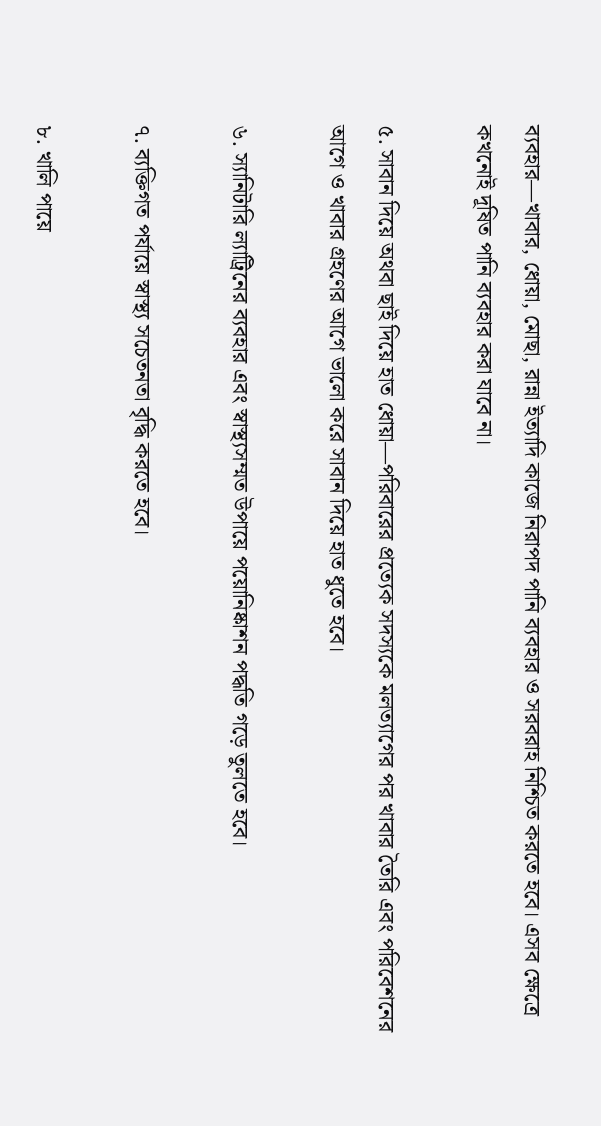ব্যবহার—খাবার, ধোয়া, মোছা, রান্না ইত্যাদি কাজে নিরাপদ পানি ব্যবহার ও সরবরাহ নিশ্চিত করতে হবে। এসব ক্ষেত্রে কখনোই দূষিত পানি ব্যবহার করা যাবে না।

৫. সাবান দিয়ে অথবা ছাই দিয়ে হাত ধোয়া—পরিবারের প্রত্যেক সদস্যকে মলত্যাগের পর খাবার তৈরি এবং পরিবেশনের আগে ও খাবার গ্রহণের আগে ভালো করে সাবান দিয়ে হাত ধুতে হবে।

৬. স্যানিটারি ল্যাট্রিনের ব্যবহার এবং স্বাস্থ্যসম্মত উপায়ে পয়োনিষ্কাশন পদ্ধতি গড়ে তুলতে হবে।

৭. ব্যক্তিগত পর্যায়ে স্বাস্থ্য সচেতনতা বৃদ্ধি করতে হবে।

৮. খালি পায়ে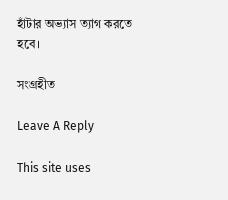হাঁটার অভ্যাস ত্যাগ করতে হবে।

সংগ্রহীত

Leave A Reply

This site uses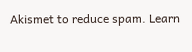Akismet to reduce spam. Learn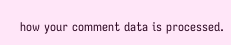how your comment data is processed.